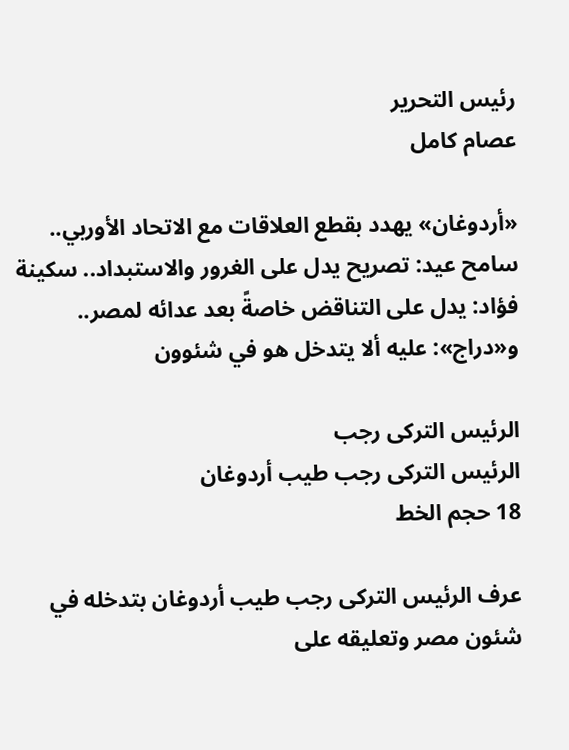رئيس التحرير
عصام كامل

«أردوغان» يهدد بقطع العلاقات مع الاتحاد الأوربي.. سامح عيد: تصريح يدل على الغرور والاستبداد.. سكينة فؤاد: يدل على التناقض خاصةً بعد عدائه لمصر.. و«دراج»: عليه ألا يتدخل هو في شئوون

الرئيس التركى رجب
الرئيس التركى رجب طيب أردوغان
18 حجم الخط

عرف الرئيس التركى رجب طيب أردوغان بتدخله في شئون مصر وتعليقه على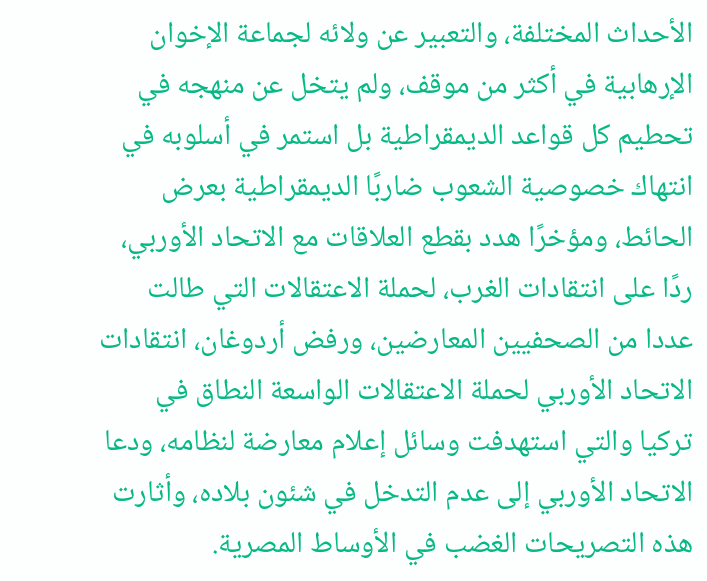الأحداث المختلفة، والتعبير عن ولائه لجماعة الإخوان الإرهابية في أكثر من موقف، ولم يتخل عن منهجه في تحطيم كل قواعد الديمقراطية بل استمر في أسلوبه في انتهاك خصوصية الشعوب ضاربًا الديمقراطية بعرض الحائط، ومؤخرًا هدد بقطع العلاقات مع الاتحاد الأوربي، ردًا على انتقادات الغرب، لحملة الاعتقالات التي طالت عددا من الصحفيين المعارضين، ورفض أردوغان، انتقادات الاتحاد الأوربي لحملة الاعتقالات الواسعة النطاق في تركيا والتي استهدفت وسائل إعلام معارضة لنظامه، ودعا الاتحاد الأوربي إلى عدم التدخل في شئون بلاده، وأثارت هذه التصريحات الغضب في الأوساط المصرية.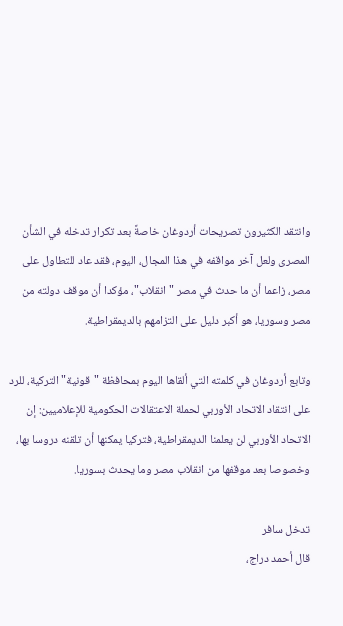وانتقد الكثيرون تصريحات أردوغان خاصةً بعد تكرار تدخله في الشأن المصرى ولعل آخر مواقفه في هذا المجال، اليوم، فقد عاد للتطاول على مصر، زاعما أن ما حدث في مصر "انقلاب"، مؤكدا أن موقف دولته من مصر وسوريا، هو أكبر دليل على التزامهم بالديمقراطية.

وتابع أردوغان في كلمته التي ألقاها اليوم بمحافظة "قونية" التركية، للرد على انتقاد الاتحاد الأوربي لحملة الاعتقالات الحكومية للإعلاميين: إن الاتحاد الأوربي لن يعلمنا الديمقراطية، فتركيا يمكنها أن تلقنه دروسا بها، وخصوصا بعد موقفها من انقلاب مصر وما يحدث بسوريا.

تدخل سافر
قال أحمد دراج،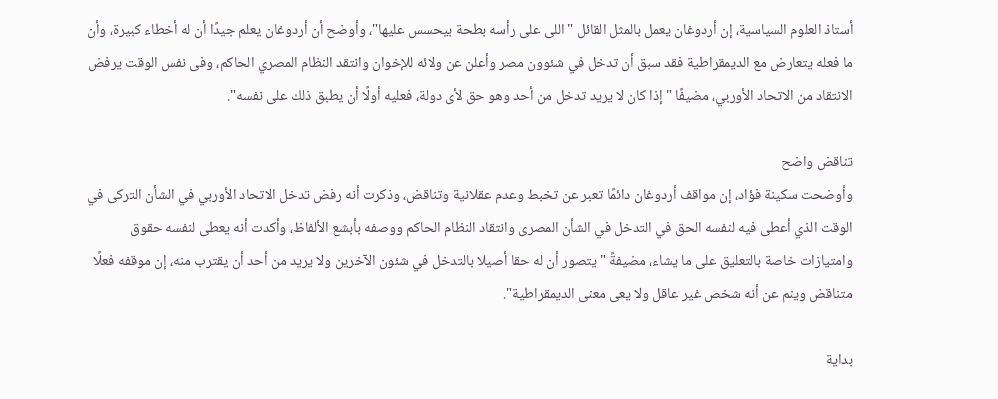أستاذ العلوم السياسية، إن أردوغان يعمل بالمثل القائل "اللى على رأسه بطحة بيحسس عليها"، وأوضح أن أردوغان يعلم جيدًا أن له أخطاء كبيرة، وأن ما فعله يتعارض مع الديمقراطية فقد سبق أن تدخل في شئوون مصر وأعلن عن ولائه للإخوان وانتقد النظام المصري الحاكم، وفى نفس الوقت يرفض الانتقاد من الاتحاد الأوربي، مضيفًا "إذا كان لا يريد تدخل من أحد وهو حق لأى دولة، فعليه أولًا أن يطبق ذلك على نفسه".

تناقض واضح
وأوضحت سكينة فؤاد، إن مواقف أردوغان دائمًا تعبر عن تخبط وعدم عقلانية وتناقض، وذكرت أنه رفض تدخل الاتحاد الأوربي في الشأن التركى في الوقت الذي أعطى فيه لنفسه الحق في التدخل في الشأن المصرى وانتقاد النظام الحاكم ووصفه بأبشع الألفاظ، وأكدت أنه يعطى لنفسه حقوق وامتيازات خاصة بالتعليق على ما يشاء، مضيفةً "يتصور أن له حقا أصيلا بالتدخل في شئون الآخرين ولا يريد من أحد أن يقترب منه، إن موقفه فعلًا متناقض وينم عن أنه شخص غير عاقل ولا يعى معنى الديمقراطية".

بداية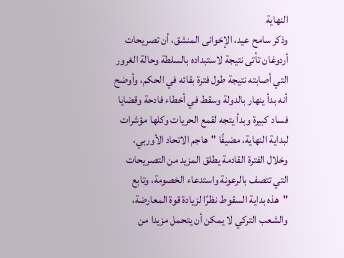النهاية
وذكر سامح عيد، الإخوانى المنشق، أن تصريحات أردوغان تأتى نتيجة لاستبداده بالسلطة وحالة الغرور التي أصابته نتيجة طول فترة بقائه في الحكم، وأوضح أنه بدأ ينهار بالدولة وسقط في أخطاء فادحة وقضايا فساد كبيرة وبدأ يتجه لقمع الحريات وكلها مؤشرات لبداية النهاية، مضيفًا "هاجم الاتحاد الأوربي، وخلال الفترة القادمة يطلق المزيد من التصريحات التي تتصف بالرعونة واستدعاء الخصومة، وتابع "هذه بداية السقوط نظرًا لزيادة قوة المعارضة، والشعب التركي لا يمكن أن يتحمل مزيدا من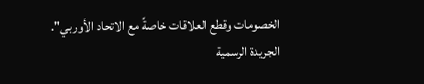الخصومات وقطع العلاقات خاصةً مع الاتحاد الأوربي".
الجريدة الرسمية